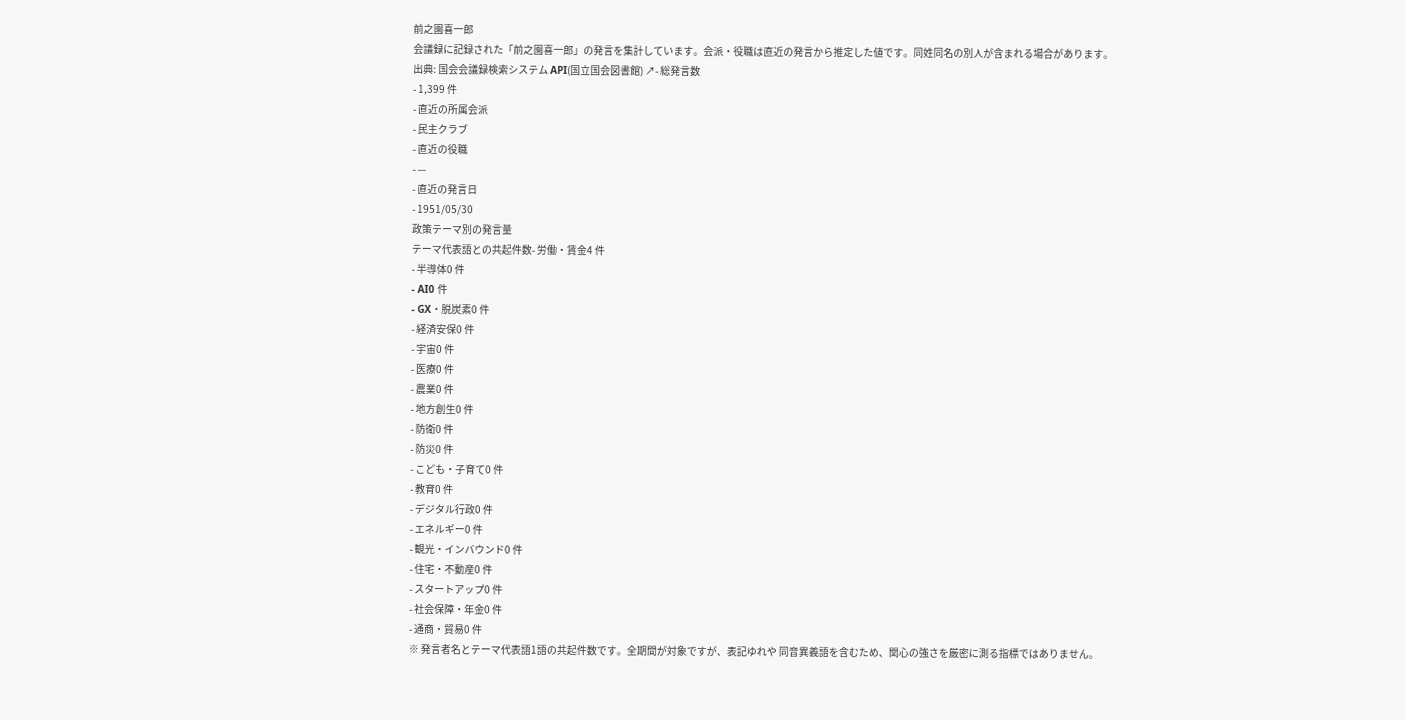前之園喜一郎
会議録に記録された「前之園喜一郎」の発言を集計しています。会派・役職は直近の発言から推定した値です。同姓同名の別人が含まれる場合があります。
出典: 国会会議録検索システム API(国立国会図書館) ↗- 総発言数
- 1,399 件
- 直近の所属会派
- 民主クラブ
- 直近の役職
- —
- 直近の発言日
- 1951/05/30
政策テーマ別の発言量
テーマ代表語との共起件数- 労働・賃金4 件
- 半導体0 件
- AI0 件
- GX・脱炭素0 件
- 経済安保0 件
- 宇宙0 件
- 医療0 件
- 農業0 件
- 地方創生0 件
- 防衛0 件
- 防災0 件
- こども・子育て0 件
- 教育0 件
- デジタル行政0 件
- エネルギー0 件
- 観光・インバウンド0 件
- 住宅・不動産0 件
- スタートアップ0 件
- 社会保障・年金0 件
- 通商・貿易0 件
※ 発言者名とテーマ代表語1語の共起件数です。全期間が対象ですが、表記ゆれや 同音異義語を含むため、関心の強さを厳密に測る指標ではありません。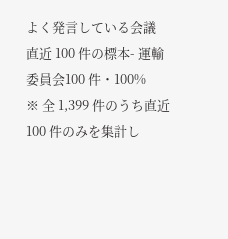よく発言している会議
直近 100 件の標本- 運輸委員会100 件・100%
※ 全 1,399 件のうち直近 100 件のみを集計し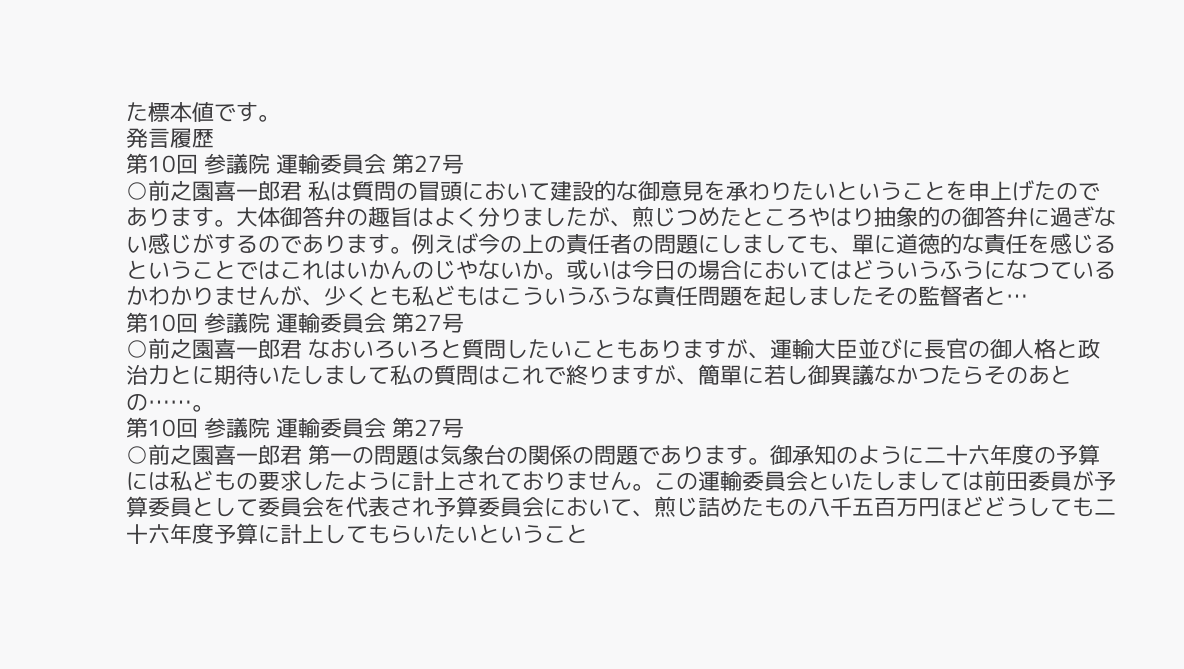た標本値です。
発言履歴
第10回 参議院 運輸委員会 第27号
○前之園喜一郎君 私は質問の冒頭において建設的な御意見を承わりたいということを申上げたのであります。大体御答弁の趣旨はよく分りましたが、煎じつめたところやはり抽象的の御答弁に過ぎない感じがするのであります。例えば今の上の責任者の問題にしましても、單に道徳的な責任を感じるということではこれはいかんのじやないか。或いは今日の場合においてはどういうふうになつているかわかりませんが、少くとも私どもはこういうふうな責任問題を起しましたその監督者と…
第10回 参議院 運輸委員会 第27号
○前之園喜一郎君 なおいろいろと質問したいこともありますが、運輸大臣並びに長官の御人格と政治力とに期待いたしまして私の質問はこれで終りますが、簡單に若し御異議なかつたらそのあとの……。
第10回 参議院 運輸委員会 第27号
○前之園喜一郎君 第一の問題は気象台の関係の問題であります。御承知のように二十六年度の予算には私どもの要求したように計上されておりません。この運輸委員会といたしましては前田委員が予算委員として委員会を代表され予算委員会において、煎じ詰めたもの八千五百万円ほどどうしても二十六年度予算に計上してもらいたいということ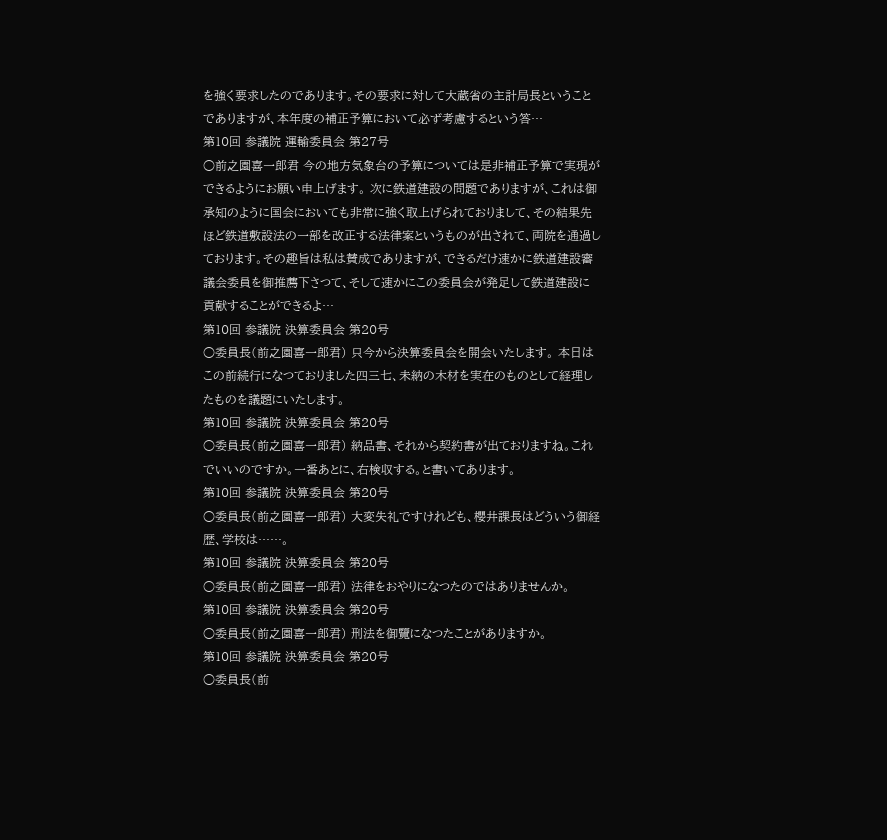を強く要求したのであります。その要求に対して大蔵省の主計局長ということでありますが、本年度の補正予算において必ず考慮するという答…
第10回 参議院 運輸委員会 第27号
○前之園喜一郎君 今の地方気象台の予算については是非補正予算で実現ができるようにお願い申上げます。 次に鉄道建設の問題でありますが、これは御承知のように国会においても非常に強く取上げられておりまして、その結果先ほど鉄道敷設法の一部を改正する法律案というものが出されて、両院を通過しております。その趣旨は私は賛成でありますが、できるだけ速かに鉄道建設審議会委員を御推薦下さつて、そして速かにこの委員会が発足して鉄道建設に貢献することができるよ…
第10回 参議院 決算委員会 第20号
○委員長(前之園喜一郎君) 只今から決算委員会を開会いたします。 本日はこの前続行になつておりました四三七、未納の木材を実在のものとして経理したものを議題にいたします。
第10回 参議院 決算委員会 第20号
○委員長(前之園喜一郎君) 納品書、それから契約書が出ておりますね。これでいいのですか。一番あとに、右検収する。と書いてあります。
第10回 参議院 決算委員会 第20号
○委員長(前之園喜一郎君) 大変失礼ですけれども、櫻井課長はどういう御経歴、学校は……。
第10回 参議院 決算委員会 第20号
○委員長(前之園喜一郎君) 法律をおやりになつたのではありませんか。
第10回 参議院 決算委員会 第20号
○委員長(前之園喜一郎君) 刑法を御覽になつたことがありますか。
第10回 参議院 決算委員会 第20号
○委員長(前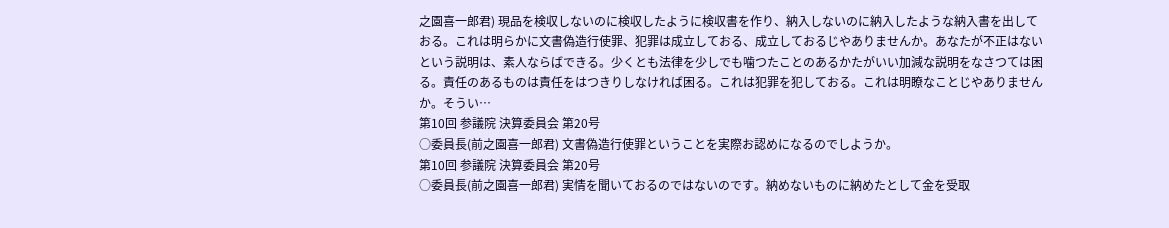之園喜一郎君) 現品を検収しないのに検収したように検収書を作り、納入しないのに納入したような納入書を出しておる。これは明らかに文書偽造行使罪、犯罪は成立しておる、成立しておるじやありませんか。あなたが不正はないという説明は、素人ならばできる。少くとも法律を少しでも噛つたことのあるかたがいい加減な説明をなさつては困る。責任のあるものは責任をはつきりしなければ困る。これは犯罪を犯しておる。これは明瞭なことじやありませんか。そうい…
第10回 参議院 決算委員会 第20号
○委員長(前之園喜一郎君) 文書偽造行使罪ということを実際お認めになるのでしようか。
第10回 参議院 決算委員会 第20号
○委員長(前之園喜一郎君) 実情を聞いておるのではないのです。納めないものに納めたとして金を受取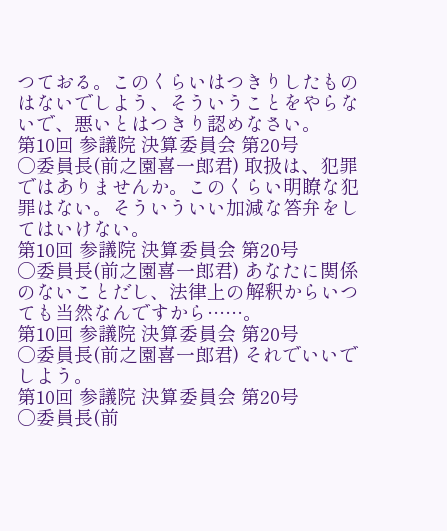つておる。このくらいはつきりしたものはないでしよう、そういうことをやらないで、悪いとはつきり認めなさい。
第10回 参議院 決算委員会 第20号
○委員長(前之園喜一郎君) 取扱は、犯罪ではありませんか。このくらい明瞭な犯罪はない。そういういい加減な答弁をしてはいけない。
第10回 参議院 決算委員会 第20号
○委員長(前之園喜一郎君) あなたに関係のないことだし、法律上の解釈からいつても当然なんですから……。
第10回 参議院 決算委員会 第20号
○委員長(前之園喜一郎君) それでいいでしよう。
第10回 参議院 決算委員会 第20号
○委員長(前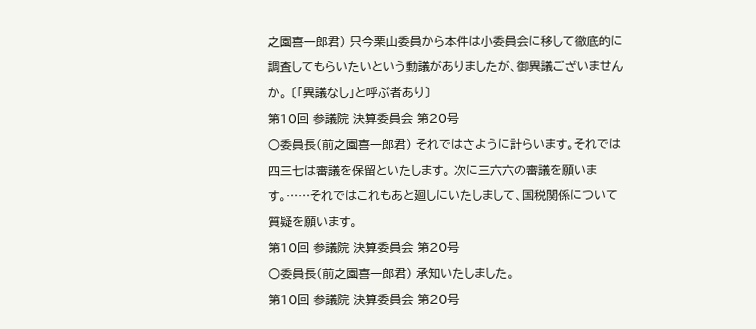之園喜一郎君) 只今栗山委員から本件は小委員会に移して徹底的に調査してもらいたいという動議がありましたが、御異議ございませんか。 〔「異議なし」と呼ぶ者あり〕
第10回 参議院 決算委員会 第20号
○委員長(前之園喜一郎君) それではさように計らいます。それでは四三七は審議を保留といたします。 次に三六六の審議を願います。……それではこれもあと廻しにいたしまして、国税関係について質疑を願います。
第10回 参議院 決算委員会 第20号
○委員長(前之園喜一郎君) 承知いたしました。
第10回 参議院 決算委員会 第20号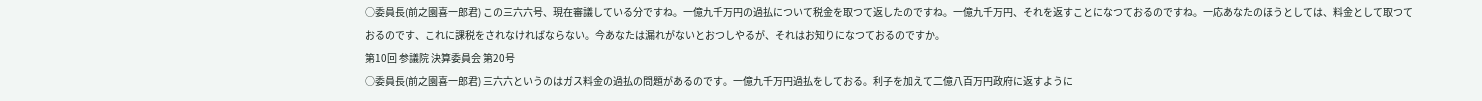○委員長(前之園喜一郎君) この三六六号、現在審議している分ですね。一億九千万円の過払について税金を取つて返したのですね。一億九千万円、それを返すことになつておるのですね。一応あなたのほうとしては、料金として取つておるのです、これに課税をされなければならない。今あなたは漏れがないとおつしやるが、それはお知りになつておるのですか。
第10回 参議院 決算委員会 第20号
○委員長(前之園喜一郎君) 三六六というのはガス料金の過払の問題があるのです。一億九千万円過払をしておる。利子を加えて二億八百万円政府に返すように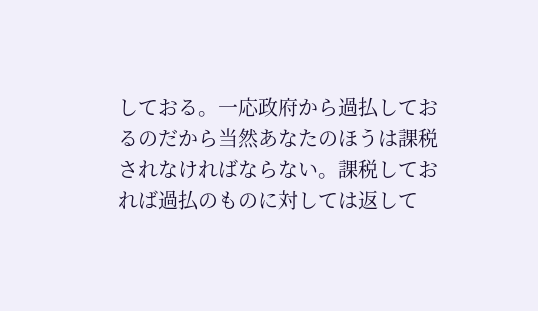しておる。一応政府から過払しておるのだから当然あなたのほうは課税されなければならない。課税しておれば過払のものに対しては返して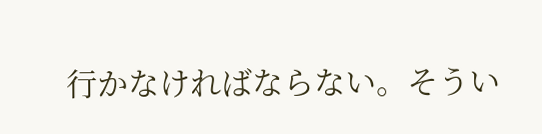行かなければならない。そうい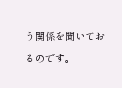う関係を聞いておるのです。